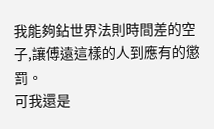我能夠鉆世界法則時間差的空子,讓傅遠這樣的人到應有的懲罰。
可我還是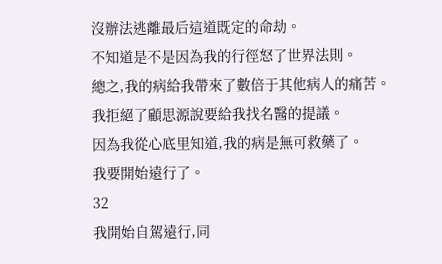沒辦法逃離最后這道既定的命劫。
不知道是不是因為我的行徑怒了世界法則。
總之,我的病給我帶來了數倍于其他病人的痛苦。
我拒絕了顧思源說要給我找名醫的提議。
因為我從心底里知道,我的病是無可救藥了。
我要開始遠行了。
32
我開始自駕遠行,同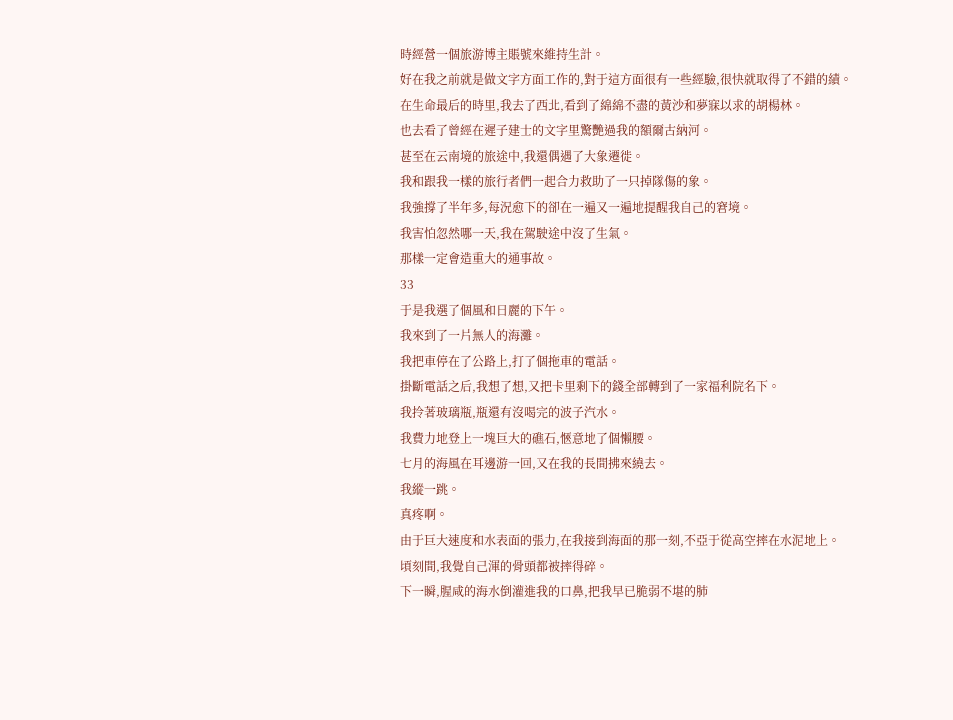時經營一個旅游博主賬號來維持生計。
好在我之前就是做文字方面工作的,對于這方面很有一些經驗,很快就取得了不錯的績。
在生命最后的時里,我去了西北,看到了綿綿不盡的黃沙和夢寐以求的胡楊林。
也去看了曾經在遲子建士的文字里驚艷過我的額爾古納河。
甚至在云南境的旅途中,我還偶遇了大象遷徙。
我和跟我一樣的旅行者們一起合力救助了一只掉隊傷的象。
我強撐了半年多,每況愈下的卻在一遍又一遍地提醒我自己的窘境。
我害怕忽然哪一天,我在駕駛途中沒了生氣。
那樣一定會造重大的通事故。
33
于是我選了個風和日麗的下午。
我來到了一片無人的海灘。
我把車停在了公路上,打了個拖車的電話。
掛斷電話之后,我想了想,又把卡里剩下的錢全部轉到了一家福利院名下。
我拎著玻璃瓶,瓶還有沒喝完的波子汽水。
我費力地登上一塊巨大的礁石,愜意地了個懶腰。
七月的海風在耳邊游一回,又在我的長間拂來繞去。
我縱一跳。
真疼啊。
由于巨大速度和水表面的張力,在我接到海面的那一刻,不亞于從高空摔在水泥地上。
頃刻間,我覺自己渾的骨頭都被摔得碎。
下一瞬,腥咸的海水倒灌進我的口鼻,把我早已脆弱不堪的肺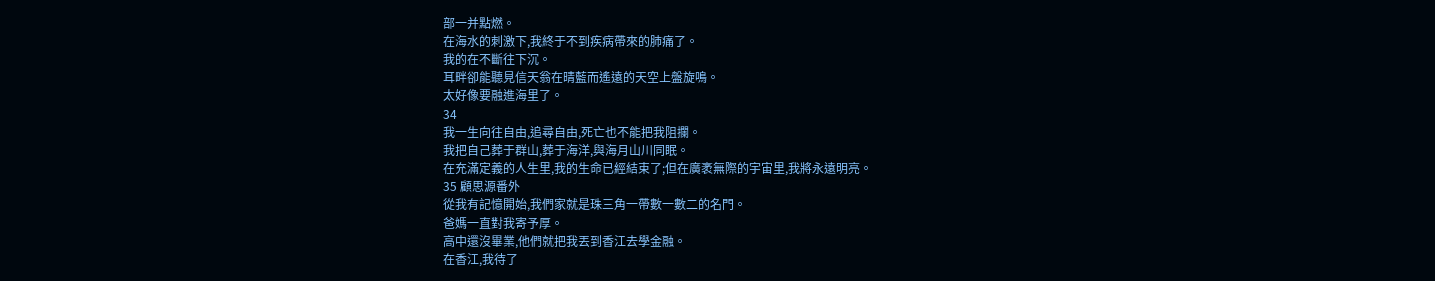部一并點燃。
在海水的刺激下,我終于不到疾病帶來的肺痛了。
我的在不斷往下沉。
耳畔卻能聽見信天翁在晴藍而遙遠的天空上盤旋鳴。
太好像要融進海里了。
34
我一生向往自由,追尋自由,死亡也不能把我阻攔。
我把自己葬于群山,葬于海洋,與海月山川同眠。
在充滿定義的人生里,我的生命已經結束了;但在廣袤無際的宇宙里,我將永遠明亮。
35 顧思源番外
從我有記憶開始,我們家就是珠三角一帶數一數二的名門。
爸媽一直對我寄予厚。
高中還沒畢業,他們就把我丟到香江去學金融。
在香江,我待了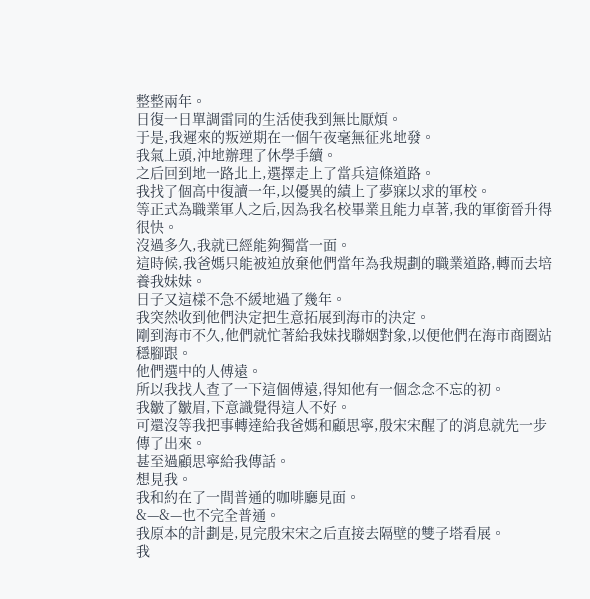整整兩年。
日復一日單調雷同的生活使我到無比厭煩。
于是,我遲來的叛逆期在一個午夜毫無征兆地發。
我氣上頭,沖地辦理了休學手續。
之后回到地一路北上,選擇走上了當兵這條道路。
我找了個高中復讀一年,以優異的績上了夢寐以求的軍校。
等正式為職業軍人之后,因為我名校畢業且能力卓著,我的軍銜晉升得很快。
沒過多久,我就已經能夠獨當一面。
這時候,我爸媽只能被迫放棄他們當年為我規劃的職業道路,轉而去培養我妹妹。
日子又這樣不急不緩地過了幾年。
我突然收到他們決定把生意拓展到海市的決定。
剛到海市不久,他們就忙著給我妹找聯姻對象,以便他們在海市商圈站穩腳跟。
他們選中的人傅遠。
所以我找人查了一下這個傅遠,得知他有一個念念不忘的初。
我皺了皺眉,下意識覺得這人不好。
可還沒等我把事轉達給我爸媽和顧思寧,殷宋宋醒了的消息就先一步傳了出來。
甚至過顧思寧給我傳話。
想見我。
我和約在了一間普通的咖啡廳見面。
&—&—也不完全普通。
我原本的計劃是,見完殷宋宋之后直接去隔壁的雙子塔看展。
我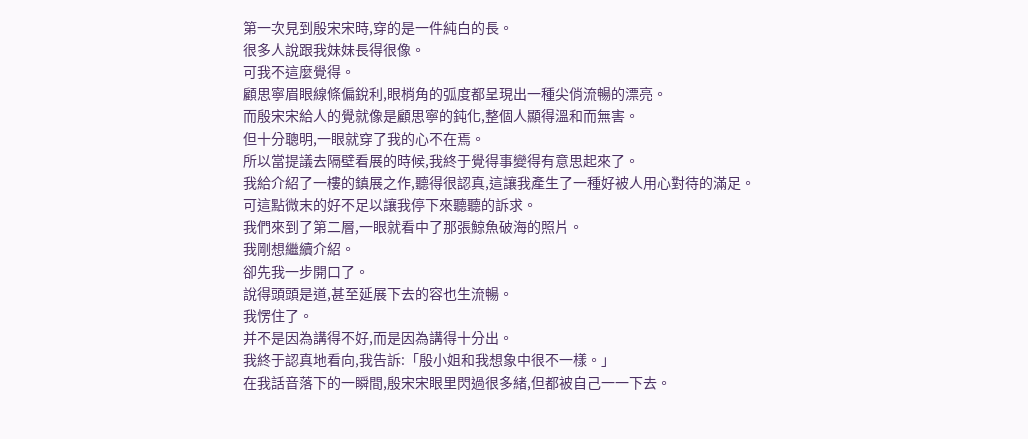第一次見到殷宋宋時,穿的是一件純白的長。
很多人說跟我妹妹長得很像。
可我不這麼覺得。
顧思寧眉眼線條偏銳利,眼梢角的弧度都呈現出一種尖俏流暢的漂亮。
而殷宋宋給人的覺就像是顧思寧的鈍化,整個人顯得溫和而無害。
但十分聰明,一眼就穿了我的心不在焉。
所以當提議去隔壁看展的時候,我終于覺得事變得有意思起來了。
我給介紹了一樓的鎮展之作,聽得很認真,這讓我產生了一種好被人用心對待的滿足。
可這點微末的好不足以讓我停下來聽聽的訴求。
我們來到了第二層,一眼就看中了那張鯨魚破海的照片。
我剛想繼續介紹。
卻先我一步開口了。
說得頭頭是道,甚至延展下去的容也生流暢。
我愣住了。
并不是因為講得不好,而是因為講得十分出。
我終于認真地看向,我告訴:「殷小姐和我想象中很不一樣。」
在我話音落下的一瞬間,殷宋宋眼里閃過很多緒,但都被自己一一下去。